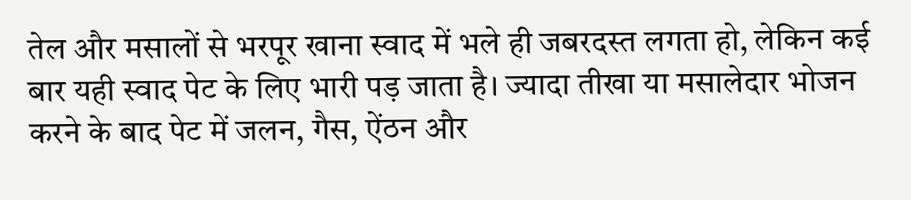तेल और मसालों से भरपूर खाना स्वाद में भले ही जबरदस्त लगता हो, लेकिन कई बार यही स्वाद पेट के लिए भारी पड़ जाता है। ज्यादा तीखा या मसालेदार भोजन करने के बाद पेट में जलन, गैस, ऐंठन और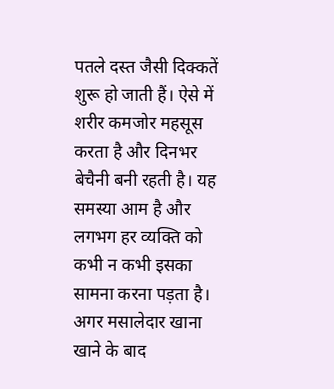पतले दस्त जैसी दिक्कतें शुरू हो जाती हैं। ऐसे में शरीर कमजोर महसूस करता है और दिनभर बेचैनी बनी रहती है। यह समस्या आम है और लगभग हर व्यक्ति को कभी न कभी इसका सामना करना पड़ता है।
अगर मसालेदार खाना खाने के बाद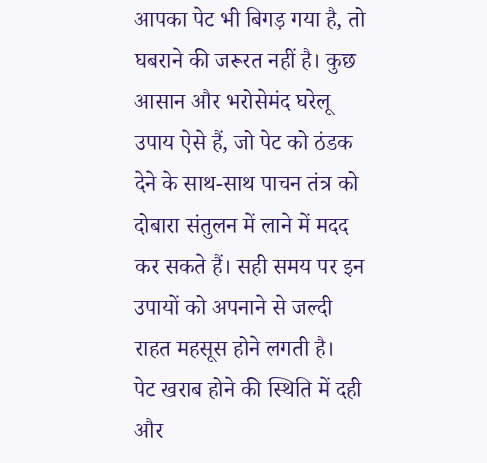आपका पेट भी बिगड़ गया है, तो घबराने की जरूरत नहीं है। कुछ आसान और भरोसेमंद घरेलू उपाय ऐसे हैं, जो पेट को ठंडक देने के साथ-साथ पाचन तंत्र को दोबारा संतुलन में लाने में मदद कर सकते हैं। सही समय पर इन उपायों को अपनाने से जल्दी राहत महसूस होने लगती है।
पेट खराब होने की स्थिति में दही और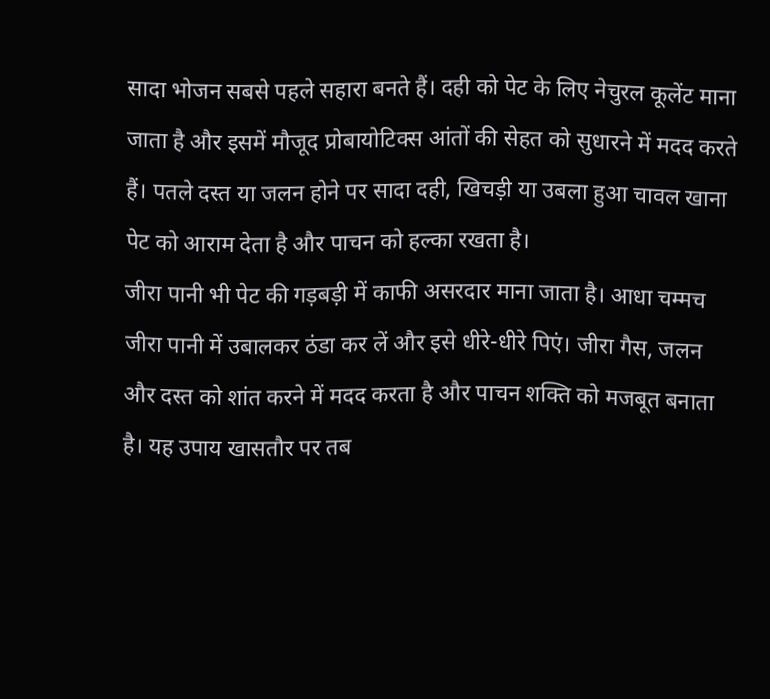सादा भोजन सबसे पहले सहारा बनते हैं। दही को पेट के लिए नेचुरल कूलेंट माना जाता है और इसमें मौजूद प्रोबायोटिक्स आंतों की सेहत को सुधारने में मदद करते हैं। पतले दस्त या जलन होने पर सादा दही, खिचड़ी या उबला हुआ चावल खाना पेट को आराम देता है और पाचन को हल्का रखता है।
जीरा पानी भी पेट की गड़बड़ी में काफी असरदार माना जाता है। आधा चम्मच जीरा पानी में उबालकर ठंडा कर लें और इसे धीरे-धीरे पिएं। जीरा गैस, जलन और दस्त को शांत करने में मदद करता है और पाचन शक्ति को मजबूत बनाता है। यह उपाय खासतौर पर तब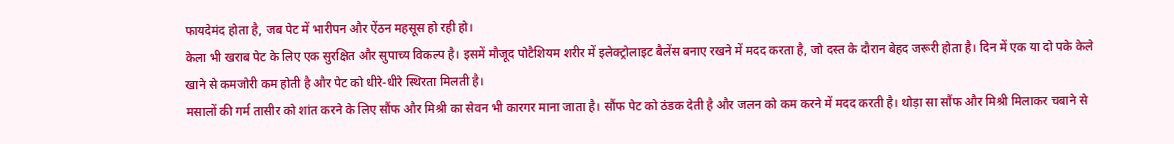फायदेमंद होता है, जब पेट में भारीपन और ऐंठन महसूस हो रही हो।
केला भी खराब पेट के लिए एक सुरक्षित और सुपाच्य विकल्प है। इसमें मौजूद पोटैशियम शरीर में इलेक्ट्रोलाइट बैलेंस बनाए रखने में मदद करता है, जो दस्त के दौरान बेहद जरूरी होता है। दिन में एक या दो पके केले खाने से कमजोरी कम होती है और पेट को धीरे-धीरे स्थिरता मिलती है।
मसालों की गर्म तासीर को शांत करने के लिए सौंफ और मिश्री का सेवन भी कारगर माना जाता है। सौंफ पेट को ठंडक देती है और जलन को कम करने में मदद करती है। थोड़ा सा सौंफ और मिश्री मिलाकर चबाने से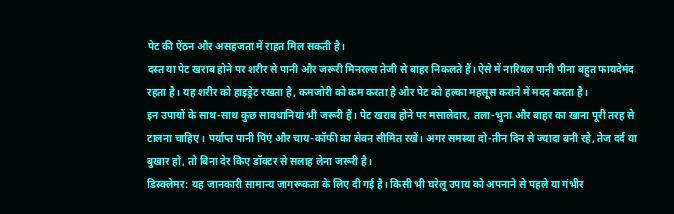पेट की ऐंठन और असहजता में राहत मिल सकती है।
दस्त या पेट खराब होने पर शरीर से पानी और जरूरी मिनरल्स तेजी से बाहर निकलते हैं। ऐसे में नारियल पानी पीना बहुत फायदेमंद रहता है। यह शरीर को हाइड्रेट रखता है, कमजोरी को कम करता है और पेट को हल्का महसूस कराने में मदद करता है।
इन उपायों के साथ-साथ कुछ सावधानियां भी जरूरी हैं। पेट खराब होने पर मसालेदार, तला-भुना और बाहर का खाना पूरी तरह से टालना चाहिए। पर्याप्त पानी पिएं और चाय-कॉफी का सेवन सीमित रखें। अगर समस्या दो-तीन दिन से ज्यादा बनी रहे, तेज दर्द या बुखार हो, तो बिना देर किए डॉक्टर से सलाह लेना जरूरी है।
डिस्क्लेमर: यह जानकारी सामान्य जागरूकता के लिए दी गई है। किसी भी घरेलू उपाय को अपनाने से पहले या गंभीर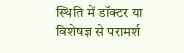स्थिति में डॉक्टर या विशेषज्ञ से परामर्श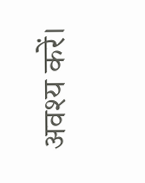अवश्य करें।